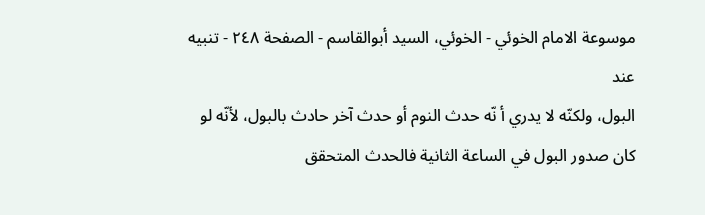موسوعة الامام الخوئي - الخوئي، السيد أبوالقاسم - الصفحة ٢٤٨ - تنبيه
عند
البول، ولكنّه لا يدري أ نّه حدث النوم أو حدث آخر حادث بالبول، لأنّه لو
كان صدور البول في الساعة الثانية فالحدث المتحقق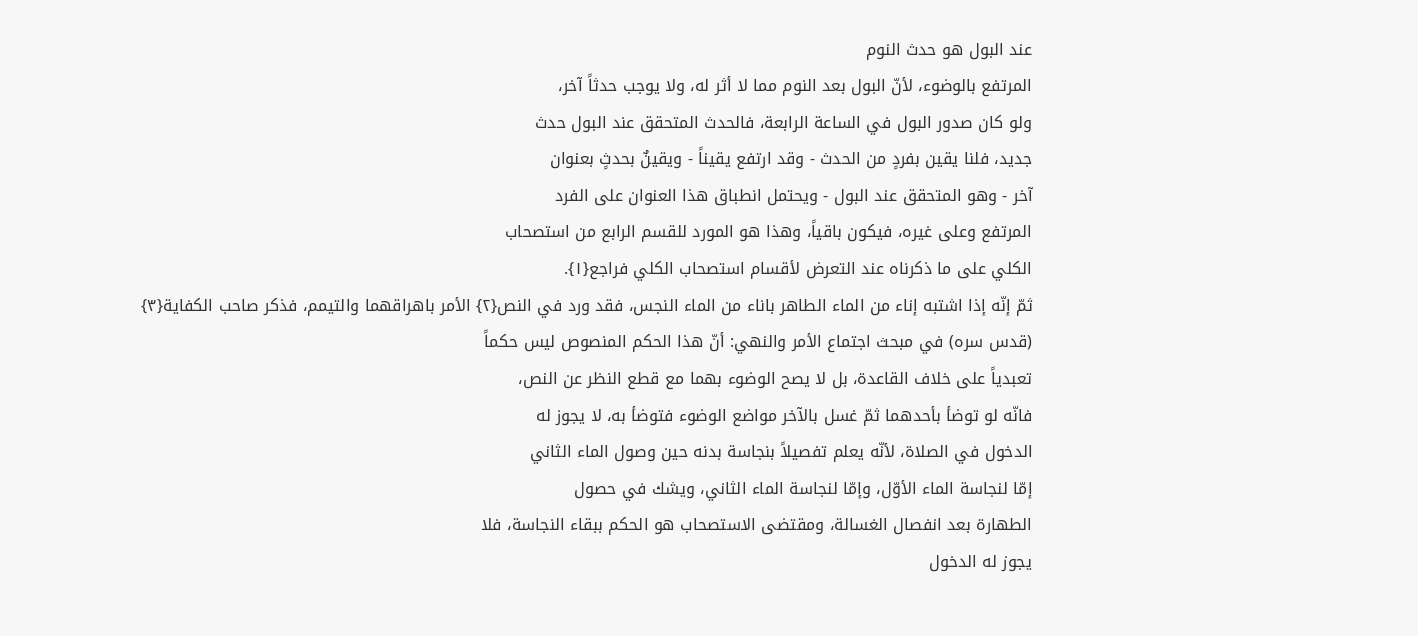عند البول هو حدث النوم
المرتفع بالوضوء، لأنّ البول بعد النوم مما لا أثر له، ولا يوجب حدثاً آخر،
ولو كان صدور البول في الساعة الرابعة، فالحدث المتحقق عند البول حدث
جديد، فلنا يقين بفردٍ من الحدث - وقد ارتفع يقيناً - ويقينٌ بحدثٍ بعنوان
آخر - وهو المتحقق عند البول - ويحتمل انطباق هذا العنوان على الفرد
المرتفع وعلى غيره، فيكون باقياً، وهذا هو المورد للقسم الرابع من استصحاب
الكلي على ما ذكرناه عند التعرض لأقسام استصحاب الكلي فراجع{١}.
ثمّ إنّه إذا اشتبه إناء من الماء الطاهر باناء من الماء النجس، فقد ورد في النص{٢} الأمر باهراقهما والتيمم، فذكر صاحب الكفاية{٣}
(قدس سره) في مبحث اجتماع الأمر والنهي: أنّ هذا الحكم المنصوص ليس حكماً
تعبدياً على خلاف القاعدة، بل لا يصح الوضوء بهما مع قطع النظر عن النص،
فانّه لو توضأ بأحدهما ثمّ غسل بالآخر مواضع الوضوء فتوضأ به، لا يجوز له
الدخول في الصلاة، لأنّه يعلم تفصيلاً بنجاسة بدنه حين وصول الماء الثاني
إمّا لنجاسة الماء الأوّل، وإمّا لنجاسة الماء الثاني، ويشك في حصول
الطهارة بعد انفصال الغسالة، ومقتضى الاستصحاب هو الحكم ببقاء النجاسة، فلا
يجوز له الدخول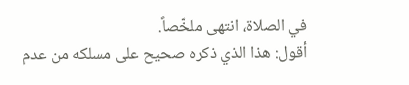في الصلاة، انتهى ملخّصاً.
أقول: هذا الذي ذكره صحيح على مسلكه من عدم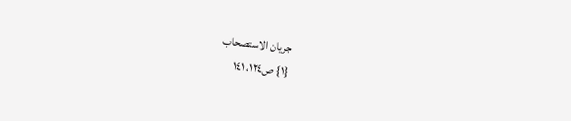جريان الاستصحاب
{١} ص١٢٤، ١٤١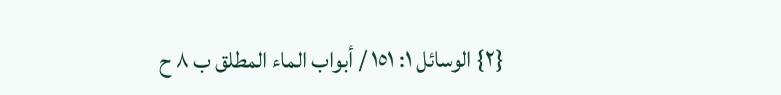{٢} الوسائل ١: ١٥١ / أبواب الماء المطلق ب ٨ ح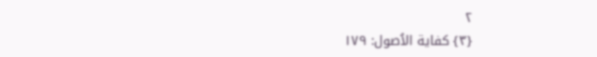٢
{٣} كفاية الاُصول: ١٧٩